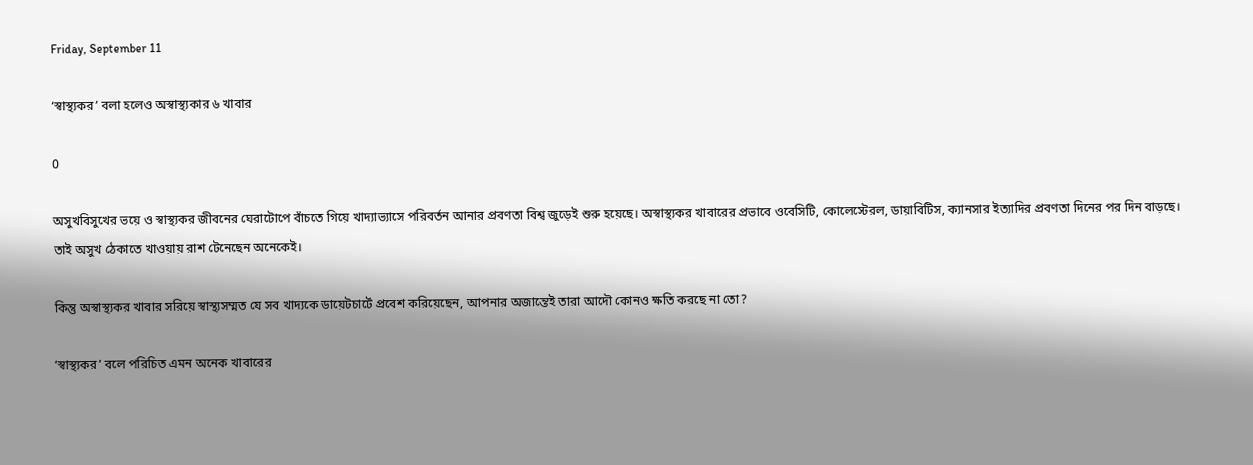Friday, September 11

‘স্বাস্থ্যকর’ বলা হলেও অস্বাস্থ্যকার ৬ খাবার

0

অসুখবিসুখের ভয়ে ও স্বাস্থ্যকর জীবনের ঘেরাটোপে বাঁচতে গিয়ে খাদ্যাভ্যাসে পরিবর্তন আনার প্রবণতা বিশ্ব জুড়েই শুরু হয়েছে। অস্বাস্থ্যকর খাবারের প্রভাবে ওবেসিটি, কোলেস্টেরল, ডায়াবিটিস, ক্যানসার ইত্যাদির প্রবণতা দিনের পর দিন বাড়ছে। তাই অসুখ ঠেকাতে খাওয়ায় রাশ টেনেছেন অনেকেই।

কিন্তু অস্বাস্থ্যকর খাবার সরিয়ে স্বাস্থ্যসম্মত যে সব খাদ্যকে ডায়েটচার্টে প্রবেশ করিয়েছেন, আপনার অজান্তেই তারা আদৌ কোনও ক্ষতি করছে না তো?

‘স্বাস্থ্যকর’ বলে পরিচিত এমন অনেক খাবারের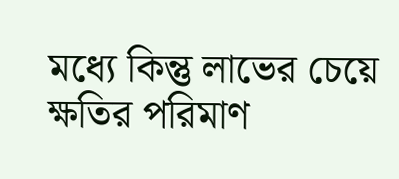মধ্যে কিন্তু লাভের চেয়ে ক্ষতির পরিমাণ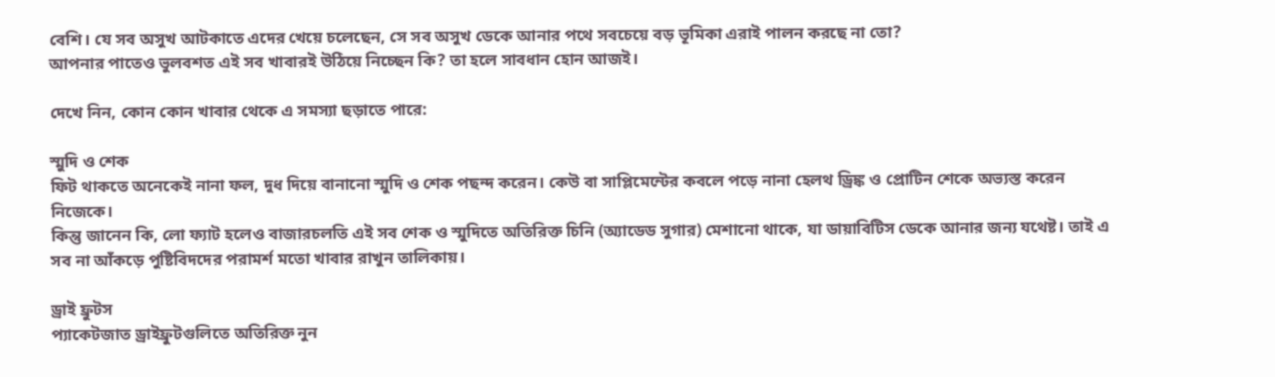বেশি। যে সব অসুখ আটকাতে এদের খেয়ে চলেছেন, সে সব অসুখ ডেকে আনার পথে সবচেয়ে বড় ভূমিকা এরাই পালন করছে না তো?
আপনার পাতেও ভুলবশত এই সব খাবারই উঠিয়ে নিচ্ছেন কি? তা হলে সাবধান হোন আজই।

দেখে নিন, কোন কোন খাবার থেকে এ সমস্যা ছড়াতে পারে:

স্মুদি ও শেক
ফিট থাকতে অনেকেই নানা ফল, দুধ দিয়ে বানানো স্মুদি ও শেক পছন্দ করেন। কেউ বা সাপ্লিমেন্টের কবলে পড়ে নানা হেলথ ড্রিঙ্ক ও প্রোটিন শেকে অভ্যস্ত করেন নিজেকে।
কিন্তু জানেন কি, লো ফ্যাট হলেও বাজারচলতি এই সব শেক ও স্মুদিতে অতিরিক্ত চিনি (অ্যাডেড সুগার) মেশানো থাকে, যা ডায়াবিটিস ডেকে আনার জন্য যথেষ্ট। তাই এ সব না আঁকড়ে পুষ্টিবিদদের পরামর্শ মতো খাবার রাখুন তালিকায়।

ড্রাই ফ্রুটস
প্যাকেটজাত ড্রাইফ্রুটগুলিতে অতিরিক্ত নুন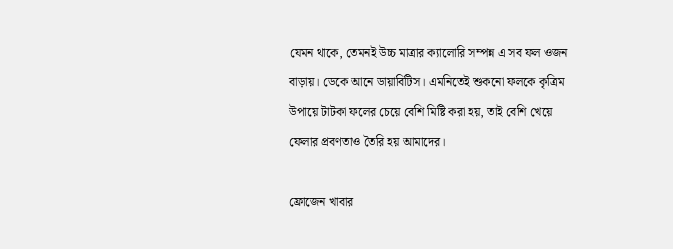যেমন থাকে, তেমনই উচ্চ মাত্রার ক্যালোরি সম্পন্ন এ সব ফল ওজন বাড়ায়। ডেকে আনে ডায়াবিটিস। এমনিতেই শুকনো ফলকে কৃত্রিম উপায়ে টাটকা ফলের চেয়ে বেশি মিষ্টি করা হয়, তাই বেশি খেয়ে ফেলার প্রবণতাও তৈরি হয় আমাদের।

ফ্রোজেন খাবার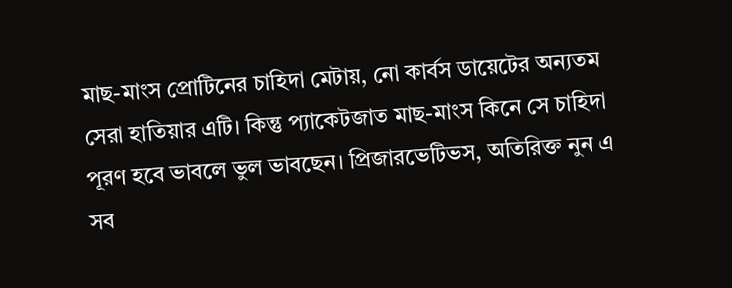মাছ-মাংস প্রোটিনের চাহিদা মেটায়, নো কার্বস ডায়েটের অন্যতম সেরা হাতিয়ার এটি। কিন্তু প্যাকেটজাত মাছ-মাংস কিনে সে চাহিদা পূরণ হবে ভাবলে ভুল ভাবছেন। প্রিজারভেটিভস, অতিরিক্ত নুন এ সব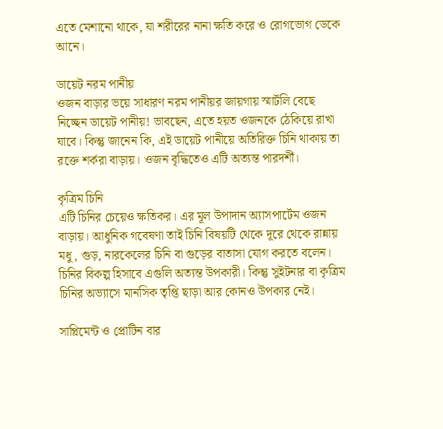এতে মেশানো থাকে, যা শরীরের নানা ক্ষতি করে ও রোগভোগ ডেকে আনে।

ডায়েট নরম পানীয়
ওজন বাড়ার ভয়ে সাধারণ নরম পানীয়র জায়গায় স্মার্টলি বেছে নিচ্ছেন ডায়েট পানীয়! ভাবছেন, এতে হয়ত ওজনকে ঠেকিয়ে রাখা যাবে। কিন্তু জানেন কি, এই ডায়েট পানীয়ে অতিরিক্ত চিনি থাকায় তা রক্তে শর্করা বাড়ায়। ওজন বৃদ্ধিতেও এটি অত্যন্ত পারদর্শী।

কৃত্রিম চিনি
এটি চিনির চেয়েও ক্ষতিকর। এর মূল উপাদান অ্যাসপার্টেম ওজন বাড়ায়। আধুনিক গবেষণা তাই চিনি বিষয়টি থেকে দূরে থেকে রান্নায় মধু, গুড়, নারকেলের চিনি বা গুড়ের বাতাসা যোগ করতে বলেন। চিনির বিকল্প হিসাবে এগুলি অত্যন্ত উপকারী। কিন্তু সুইটনার বা কৃত্রিম চিনির অভ্যাসে মানসিক তৃপ্তি ছাড়া আর কোনও উপকার নেই।

সাপ্লিমেন্ট ও প্রোটিন বার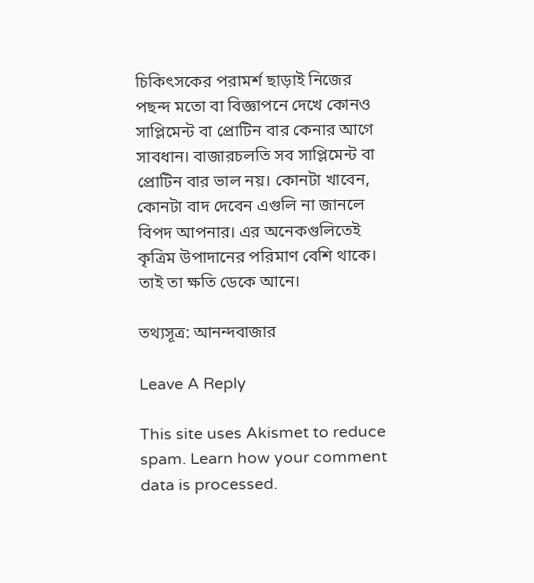চিকিৎসকের পরামর্শ ছাড়াই নিজের পছন্দ মতো বা বিজ্ঞাপনে দেখে কোনও সাপ্লিমেন্ট বা প্রোটিন বার কেনার আগে সাবধান। বাজারচলতি সব সাপ্লিমেন্ট বা প্রোটিন বার ভাল নয়। কোনটা খাবেন, কোনটা বাদ দেবেন এগুলি না জানলে বিপদ আপনার। এর অনেকগুলিতেই কৃত্রিম উপাদানের পরিমাণ বেশি থাকে। তাই তা ক্ষতি ডেকে আনে।

তথ্যসূত্র: আনন্দবাজার

Leave A Reply

This site uses Akismet to reduce spam. Learn how your comment data is processed.